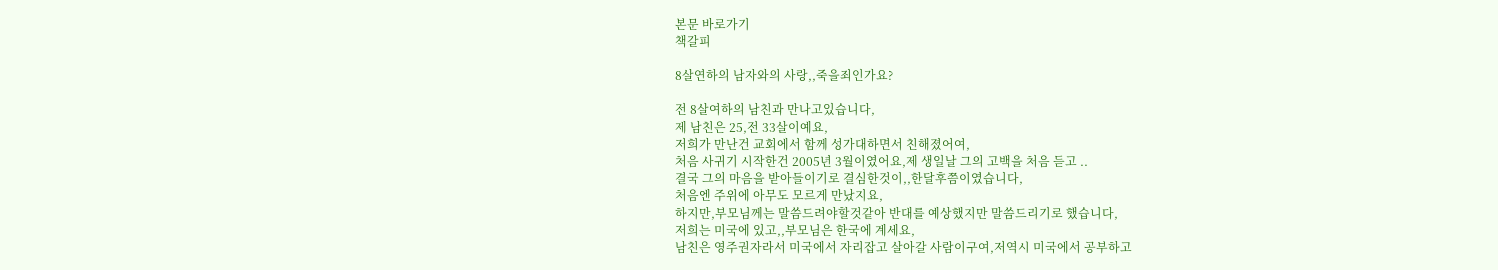본문 바로가기
책갈피

8살연하의 남자와의 사랑,,죽을죄인가요?

전 8살여하의 남친과 만나고있습니다,
제 남친은 25,전 33살이예요,
저희가 만난건 교회에서 함께 성가대하면서 친해졌어여,
처음 사귀기 시작한건 2005년 3월이였어요,제 생일날 그의 고백을 처음 듣고 ..
결국 그의 마음을 받아들이기로 결심한것이,,한달후쯤이였습니다,
처음엔 주위에 아무도 모르게 만났지요,
하지만,부모님께는 말씀드려야할것같아 반대를 예상했지만 말씀드리기로 했습니다,
저희는 미국에 있고,,부모님은 한국에 계세요,
남친은 영주권자라서 미국에서 자리잡고 살아갈 사람이구여,저역시 미국에서 공부하고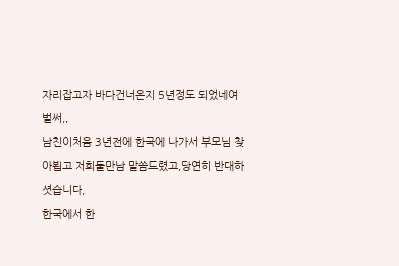자리잡고자 바다건너온지 5년정도 되었네여 벌써,,
남친이처음 3년전에 한국에 나가서 부모님 찾아뵙고 저희둘만남 말씀드렸고,당연히 반대하셧습니다,
한국에서 한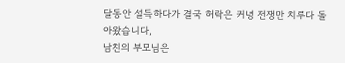달동안 설득하다가 결국 허락은 커녕 전쟁만 치루다 돌아왔습니다,
남친의 부모님은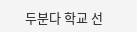두분다 학교 선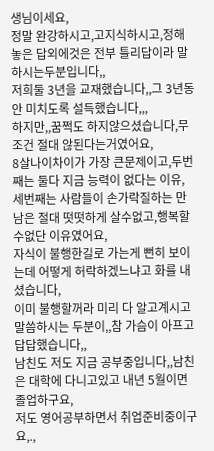생님이세요,
정말 완강하시고,고지식하시고,정해놓은 답외에것은 전부 틀리답이라 말하시는두분입니다,,
저희둘 3년을 교재했습니다,,그 3년동안 미치도록 설득했습니다,,,
하지만,,꿈쩍도 하지않으셨습니다,무조건 절대 않된다는거였어요,
8살나이차이가 가장 큰문제이고,두번째는 둘다 지금 능력이 없다는 이유,
세번째는 사람들이 손가락질하는 만남은 절대 떳떳하게 살수없고,행복할수없단 이유였어요,
자식이 불행한길로 가는게 뻔히 보이는데 어떻게 허락하겠느냐고 화를 내셨습니다,
이미 불행할꺼라 미리 다 알고계시고 말씀하시는 두분이,,참 가슴이 아프고 답답했습니다,,
남친도 저도 지금 공부중입니다,,남친은 대학에 다니고있고 내년 5월이면 졸업하구요,
저도 영어공부하면서 취업준비중이구요,.,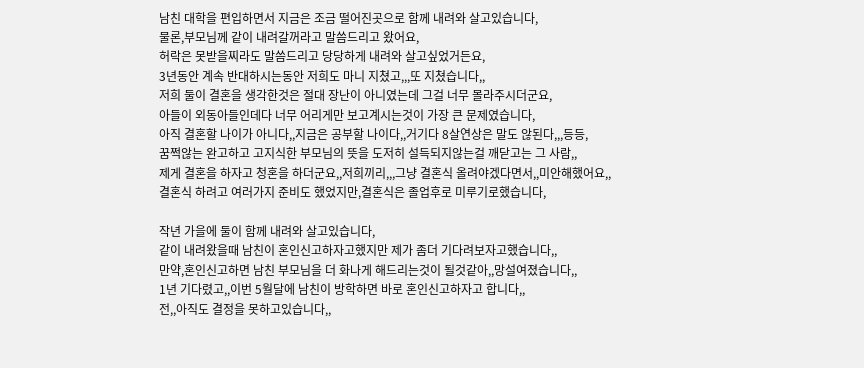남친 대학을 편입하면서 지금은 조금 떨어진곳으로 함께 내려와 살고있습니다,
물론,부모님께 같이 내려갈꺼라고 말씀드리고 왔어요,
허락은 못받을찌라도 말씀드리고 당당하게 내려와 살고싶었거든요,
3년동안 계속 반대하시는동안 저희도 마니 지쳤고,,,또 지쳤습니다,,
저희 둘이 결혼을 생각한것은 절대 장난이 아니였는데 그걸 너무 몰라주시더군요,
아들이 외동아들인데다 너무 어리게만 보고계시는것이 가장 큰 문제였습니다,
아직 결혼할 나이가 아니다,,지금은 공부할 나이다,,거기다 8살연상은 말도 않된다,,,등등,
꿈쩍않는 완고하고 고지식한 부모님의 뜻을 도저히 설득되지않는걸 깨닫고는 그 사람,,
제게 결혼을 하자고 청혼을 하더군요,,저희끼리,,,그냥 결혼식 올려야겠다면서,,미안해했어요,,
결혼식 하려고 여러가지 준비도 했었지만,결혼식은 졸업후로 미루기로했습니다,

작년 가을에 둘이 함께 내려와 살고있습니다,
같이 내려왔을때 남친이 혼인신고하자고했지만 제가 좀더 기다려보자고했습니다,,
만약,혼인신고하면 남친 부모님을 더 화나게 해드리는것이 될것같아,,망설여졌습니다,,
1년 기다렸고,,이번 5월달에 남친이 방학하면 바로 혼인신고하자고 합니다,,
전,,아직도 결정을 못하고있습니다,,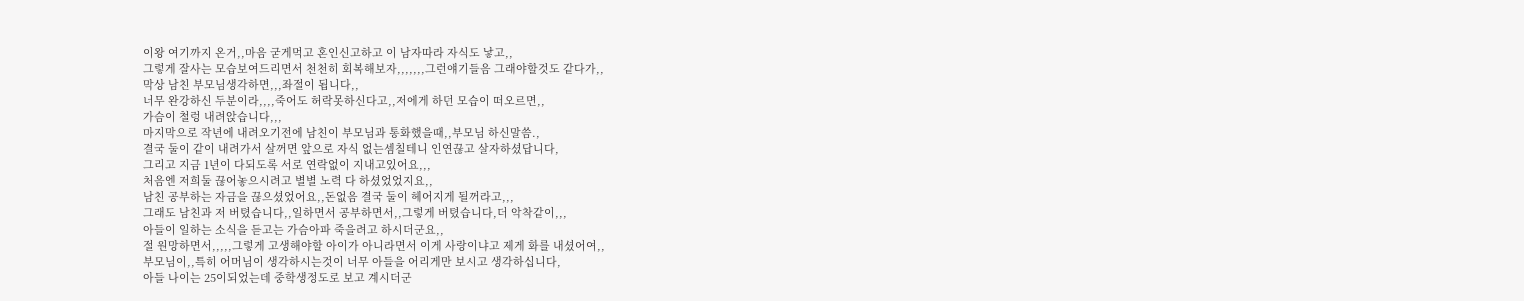이왕 여기까지 온거,,마음 굳게먹고 혼인신고하고 이 남자따라 자식도 낳고,,
그렇게 잘사는 모습보여드리면서 천천히 회복해보자,,,,,,,그런얘기들음 그래야할것도 같다가,,
막상 남친 부모님생각하면,,,좌절이 됩니다,,
너무 완강하신 두분이라,,,,죽어도 허락못하신다고,,저에게 하던 모습이 떠오르면,,
가슴이 철렁 내려앉습니다,,,
마지막으로 작년에 내려오기전에 남친이 부모님과 통화했을때,,부모님 하신말씀.,
결국 둘이 같이 내려가서 살꺼면 앞으로 자식 없는셈칠테니 인연끊고 살자하셨답니다,
그리고 지금 1년이 다되도록 서로 연락없이 지내고있어요,,,
처음엔 저희둘 끊어놓으시려고 별별 노력 다 하셨었었지요,,
남친 공부하는 자금을 끊으셨었어요,,돈없음 결국 둘이 헤어지게 될꺼라고,,,
그래도 남친과 저 버텼습니다,,일하면서 공부하면서,,그렇게 버텼습니다,더 악착같이,,,
아들이 일하는 소식을 듣고는 가슴아파 죽을려고 하시더군요,,
절 원망하면서,,,,,그렇게 고생해야할 아이가 아니라면서 이게 사랑이냐고 제게 화를 내셨어여,,
부모님이,,특히 어머님이 생각하시는것이 너무 아들을 어리게만 보시고 생각하십니다,
아들 나이는 25이되었는데 중학생정도로 보고 계시더군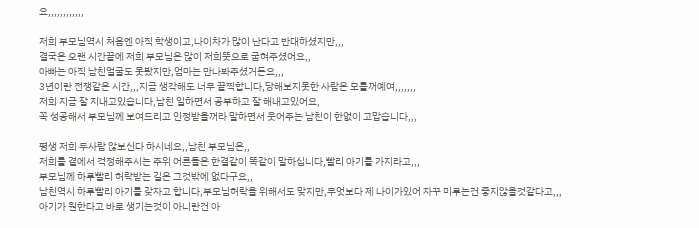요,,,,,,,,,,,,

저희 부모님역시 처음엔 아직 학생이고,나이차가 많이 난다고 반대하셨지만,,,
결국은 오랜 시간끝에 저희 부모님은 많이 저희뜻으로 굽혀주셨어요,,
아빠는 아직 남친얼굴도 못봤지만,엄마는 만나봐주셨거든요,,,
3년이란 전쟁같은 시간,,,지금 생각해도 너무 끝찍합니다,당해보지못한 사람은 모를꺼예여,,,,,,,
저희 지금 잘 지내고있습니다,남친 일하면서 공부하고 잘 해내고있어요,
꼭 성공해서 부모님께 보여드리고 인정받을꺼라 말하면서 웃어주는 남친이 한없이 고맙습니다,,,

평생 저희 두사람 않보신다 하시네요,,남친 부모님은,,
저희를 곁에서 걱정해주시는 주위 어른들은 한결같이 똑같이 말하십니다,빨리 아기를 가지라고,,,
부모님께 하루빨리 허락받는 길은 그것밖에 없다구요,,
남친역시 하루빨리 아기를 갖자고 합니다,부모님허락을 위해서도 맞지만,무엇보다 제 나이가있어 자꾸 미루는건 좋지않을것같다고,,,
아기가 원한다고 바로 생기는것이 아니란건 아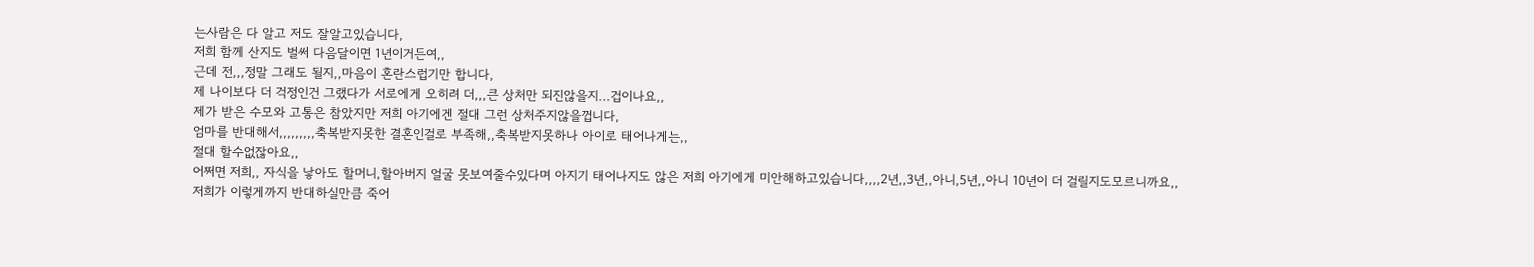는사람은 다 알고 저도 잘알고있습니다,
저희 함께 산지도 벌써 다음달이면 1년이거든여,,
근데 전,,,정말 그래도 될지,,마음이 혼란스럽기만 합니다,
제 나이보다 더 걱정인건 그랬다가 서로에게 오히려 더,,,큰 상처만 되진않을지...겁이나요,,
제가 받은 수모와 고통은 참았지만 저희 아기에겐 절대 그런 상처주지않을껍니다,
엄마를 반대해서,,,,,,,,,축복받지못한 결혼인걸로 부족해,,축복받지못하나 아이로 태어나게는,,
절대 할수없잖아요,,
어쩌면 저희,, 자식을 낳아도 할머니,할아버지 얼굴 못보여줄수있다며 아지기 태어나지도 않은 저희 아기에게 미안해하고있습니다,,,,2년,,3년,,아니,5년,,아니 10년이 더 걸릴지도모르니까요,,
저희가 이렇게까지 반대하실만큼 죽어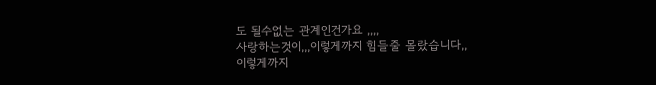도 될수없는 관계인건가요 ,,,,
사랑하는것이,,,이렇게까지 힘들줄 몰랐습니다,,
이렇게까지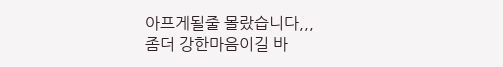아프게될줄 몰랐습니다,,,
좀더 강한마음이길 바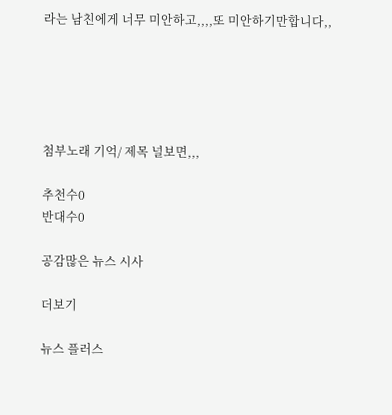라는 남친에게 너무 미안하고,,,,또 미안하기만합니다,,





첨부노래 기억/ 제목 널보면,,,

추천수0
반대수0

공감많은 뉴스 시사

더보기

뉴스 플러스